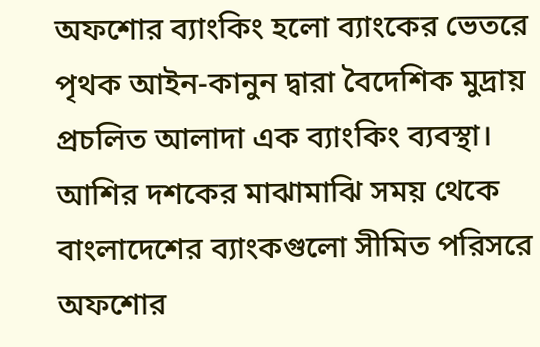অফশোর ব্যাংকিং হলো ব্যাংকের ভেতরে পৃথক আইন-কানুন দ্বারা বৈদেশিক মুদ্রায় প্রচলিত আলাদা এক ব্যাংকিং ব্যবস্থা। আশির দশকের মাঝামাঝি সময় থেকে বাংলাদেশের ব্যাংকগুলো সীমিত পরিসরে অফশোর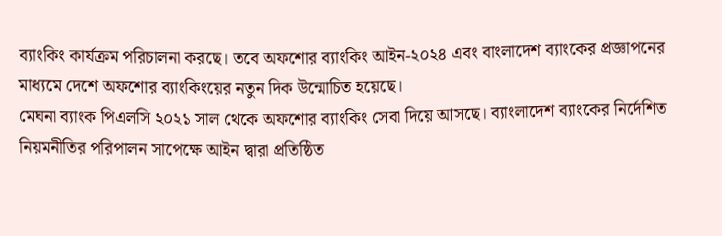ব্যাংকিং কার্যক্রম পরিচালনা করছে। তবে অফশোর ব্যাংকিং আইন-২০২৪ এবং বাংলাদেশ ব্যাংকের প্রজ্ঞাপনের মাধ্যমে দেশে অফশোর ব্যাংকিংয়ের নতুন দিক উন্মোচিত হয়েছে।
মেঘনা ব্যাংক পিএলসি ২০২১ সাল থেকে অফশোর ব্যাংকিং সেবা দিয়ে আসছে। ব্যাংলাদেশ ব্যাংকের নির্দেশিত নিয়মনীতির পরিপালন সাপেক্ষে আইন দ্বারা প্রতিষ্ঠিত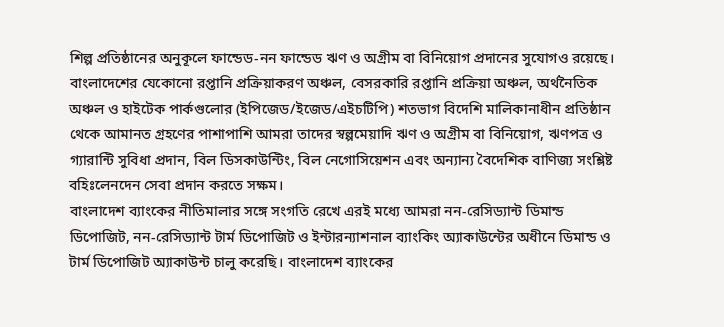শিল্প প্রতিষ্ঠানের অনুকূলে ফান্ডেড-নন ফান্ডেড ঋণ ও অগ্রীম বা বিনিয়োগ প্রদানের সুযোগও রয়েছে। বাংলাদেশের যেকোনো রপ্তানি প্রক্রিয়াকরণ অঞ্চল, বেসরকারি রপ্তানি প্রক্রিয়া অঞ্চল, অর্থনৈতিক অঞ্চল ও হাইটেক পার্কগুলোর (ইপিজেড/ইজেড/এইচটিপি) শতভাগ বিদেশি মালিকানাধীন প্রতিষ্ঠান থেকে আমানত গ্রহণের পাশাপাশি আমরা তাদের স্বল্পমেয়াদি ঋণ ও অগ্রীম বা বিনিয়োগ, ঋণপত্র ও গ্যারান্টি সুবিধা প্রদান, বিল ডিসকাউন্টিং, বিল নেগোসিয়েশন এবং অন্যান্য বৈদেশিক বাণিজ্য সংশ্লিষ্ট বহিঃলেনদেন সেবা প্রদান করতে সক্ষম।
বাংলাদেশ ব্যাংকের নীতিমালার সঙ্গে সংগতি রেখে এরই মধ্যে আমরা নন-রেসিড্যান্ট ডিমান্ড ডিপোজিট, নন-রেসিড্যান্ট টার্ম ডিপোজিট ও ইন্টারন্যাশনাল ব্যাংকিং অ্যাকাউন্টের অধীনে ডিমান্ড ও টার্ম ডিপোজিট অ্যাকাউন্ট চালু করেছি। বাংলাদেশ ব্যাংকের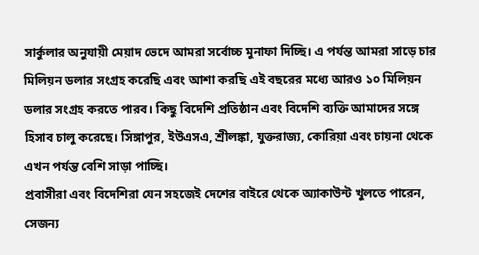সার্কুলার অনুযায়ী মেয়াদ ভেদে আমরা সর্বোচ্চ মুনাফা দিচ্ছি। এ পর্যন্ত আমরা সাড়ে চার মিলিয়ন ডলার সংগ্রহ করেছি এবং আশা করছি এই বছরের মধ্যে আরও ১০ মিলিয়ন ডলার সংগ্রহ করতে পারব। কিছু বিদেশি প্রতিষ্ঠান এবং বিদেশি ব্যক্তি আমাদের সঙ্গে হিসাব চালু করেছে। সিঙ্গাপুর, ইউএসএ, শ্রীলঙ্কা, যুক্তরাজ্য, কোরিয়া এবং চায়না থেকে এখন পর্যন্ত বেশি সাড়া পাচ্ছি।
প্রবাসীরা এবং বিদেশিরা যেন সহজেই দেশের বাইরে থেকে অ্যাকাউন্ট খুলতে পারেন, সেজন্য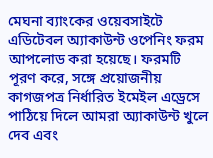মেঘনা ব্যাংকের ওয়েবসাইটে এডিটেবল অ্যাকাউন্ট ওপেনিং ফরম আপলোড করা হয়েছে। ফরমটি পূরণ করে, সঙ্গে প্রয়োজনীয় কাগজপত্র নির্ধারিত ইমেইল এড্রেসে পাঠিয়ে দিলে আমরা অ্যাকাউন্ট খুলে দেব এবং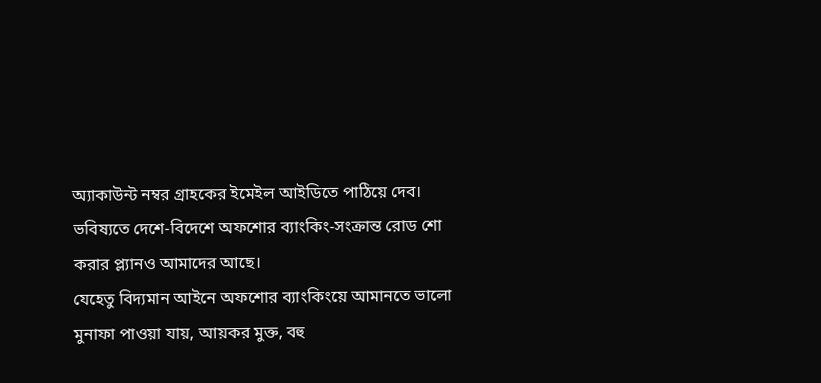অ্যাকাউন্ট নম্বর গ্রাহকের ইমেইল আইডিতে পাঠিয়ে দেব। ভবিষ্যতে দেশে-বিদেশে অফশোর ব্যাংকিং-সংক্রান্ত রোড শো করার প্ল্যানও আমাদের আছে।
যেহেতু বিদ্যমান আইনে অফশোর ব্যাংকিংয়ে আমানতে ভালো মুনাফা পাওয়া যায়, আয়কর মুক্ত, বহু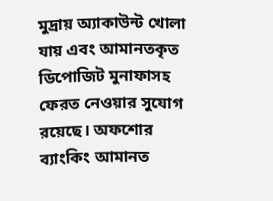মুদ্রায় অ্যাকাউন্ট খোলা যায় এবং আমানতকৃত ডিপোজিট মুনাফাসহ ফেরত নেওয়ার সুযোগ রয়েছে। অফশোর ব্যাংকিং আমানত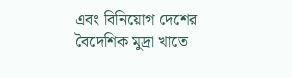এবং বিনিয়োগ দেশের বৈদেশিক মুদ্রা খাতে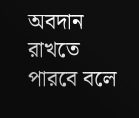অবদান রাখতে পারবে বলে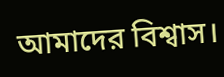আমাদের বিশ্বাস।